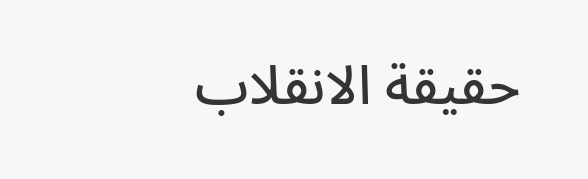حقيقة الانقلاب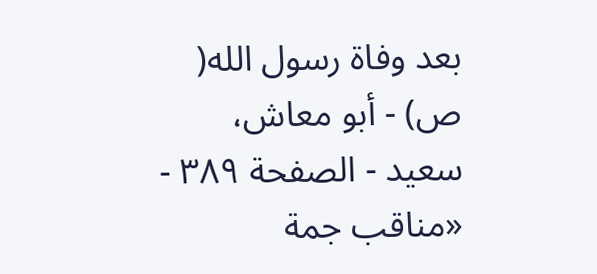بعد وفاة رسول الله( ص) - أبو معاش، سعيد - الصفحة ٣٨٩ - «مناقب جمة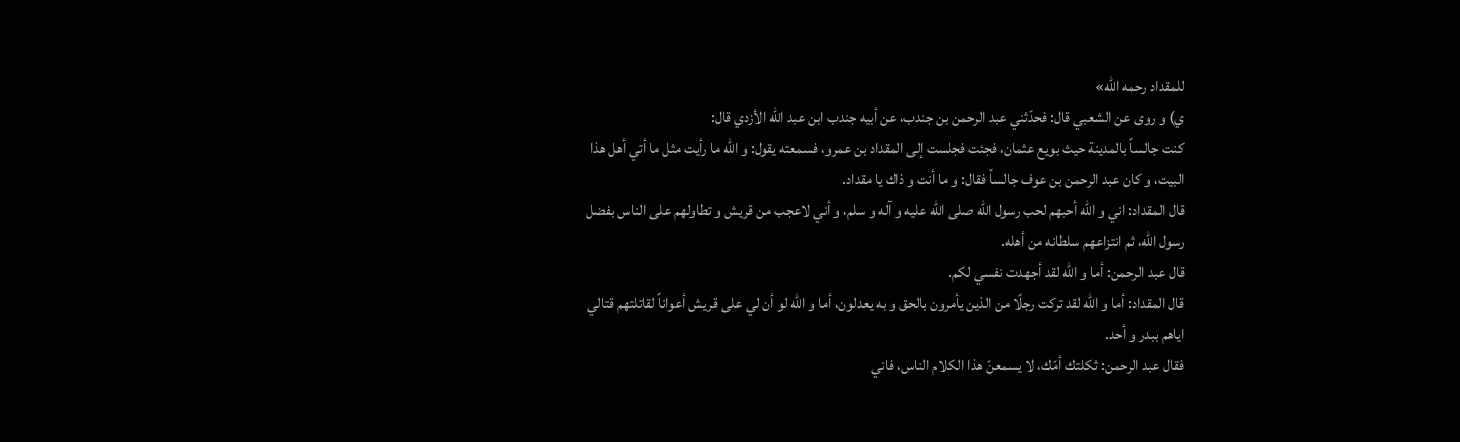للمقداد رحمه الله»
ي) و روى عن الشعبي قال: فحدّثني عبد الرحمن بن جندب، عن أبيه جندب ابن عبد اللّه الأزدي قال:
كنت جالساً بالمدينة حيث بويع عثمان، فجئت فجلست إلى المقداد بن عمرو، فسمعته يقول: و اللّه ما رأيت مثل ما أتي أهل هذا البيت، و كان عبد الرحمن بن عوف جالساً فقال: و ما أنت و ذاك يا مقداد.
قال المقداد: اني و اللّه أحبهم لحب رسول اللّه صلى الله عليه و آله و سلم، و أني لاعجب من قريش و تطاولهم على الناس بفضل رسول اللّه، ثم انتزاعهم سلطانه من أهله.
قال عبد الرحمن: أما و اللّه لقد أجهدت نفسي لكم.
قال المقداد: أما و اللّه لقد تركت رجلًا من الذين يأمرون بالحق و به يعدلون، أما و اللّه لو أن لي على قريش أعواناً لقاتلتهم قتالي اياهم ببدر و أحد.
فقال عبد الرحمن: ثكلتك أمّك، لا يسمعنّ هذا الكلام الناس، فاني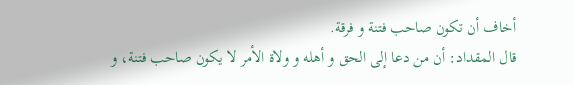أخاف أن تكون صاحب فتنة و فرقة.
قال المقداد: أن من دعا إلى الحق و أهله و ولاة الأمر لا يكون صاحب فتنة، و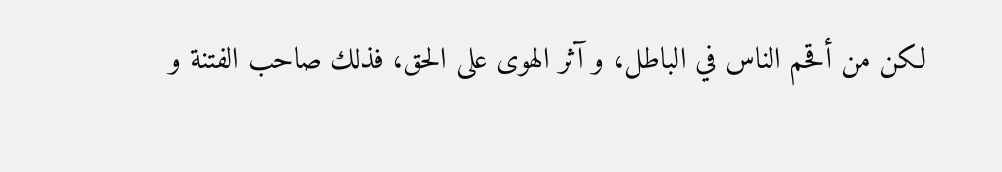لكن من أقحم الناس في الباطل، و آثر الهوى على الحق، فذلك صاحب الفتنة و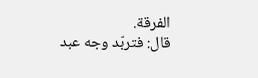الفرقة.
قال: فتربّد وجه عبد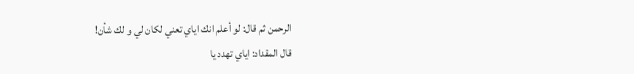الرحمن ثم قال: لو أعلم انك اياي تعني لكان لي و لك شأن!
قال المقداد: اياي تهدد يا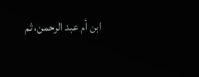ابن أم عبد الرحمن، ثم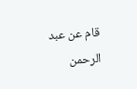قام عن عبد الرحمن